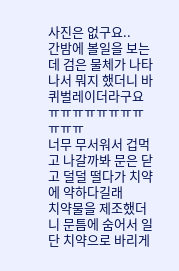사진은 없구요..
간밤에 볼일을 보는데 검은 물체가 나타나서 뭐지 했더니 바퀴벌레이더라구요 ㅠㅠㅠㅠㅠㅠㅠㅠㅠㅠㅠ
너무 무서워서 겁먹고 나갈까봐 문은 닫고 덜덜 떨다가 치약에 약하다길래
치약물을 제조했더니 문틈에 숨어서 일단 치약으로 바리게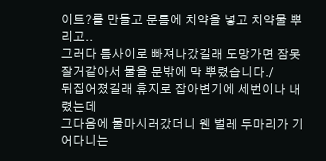이트?를 만들고 문틈에 치약을 넣고 치약물 뿌리고..
그러다 틈사이로 빠져나갔길래 도망가면 잠못잘거같아서 물을 문밖에 막 뿌렸습니다./
뒤집어졌길래 휴지로 잡아변기에 세번이나 내렸는데
그다음에 물마시러갔더니 웬 벌레 두마리가 기어다니는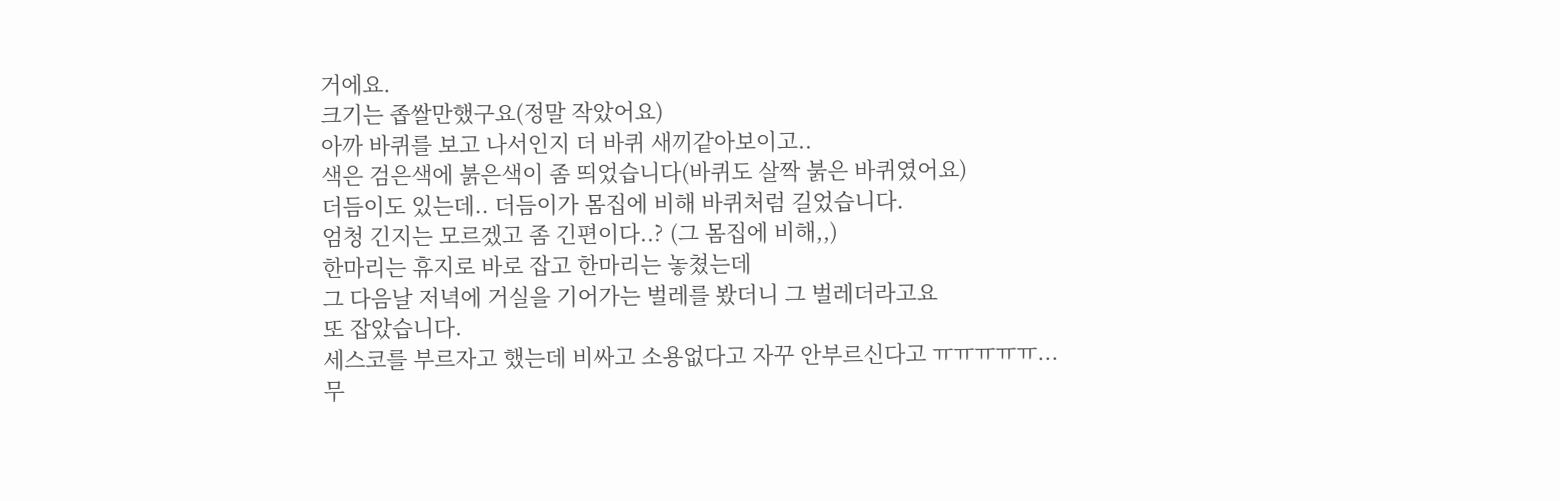거에요.
크기는 좁쌀만했구요(정말 작았어요)
아까 바퀴를 보고 나서인지 더 바퀴 새끼같아보이고..
색은 검은색에 붉은색이 좀 띄었습니다(바퀴도 살짝 붉은 바퀴였어요)
더듬이도 있는데.. 더듬이가 몸집에 비해 바퀴처럼 길었습니다.
엄청 긴지는 모르겠고 좀 긴편이다..? (그 몸집에 비해,,)
한마리는 휴지로 바로 잡고 한마리는 놓쳤는데
그 다음날 저녁에 거실을 기어가는 벌레를 봤더니 그 벌레더라고요
또 잡았습니다.
세스코를 부르자고 했는데 비싸고 소용없다고 자꾸 안부르신다고 ㅠㅠㅠㅠㅠ...
무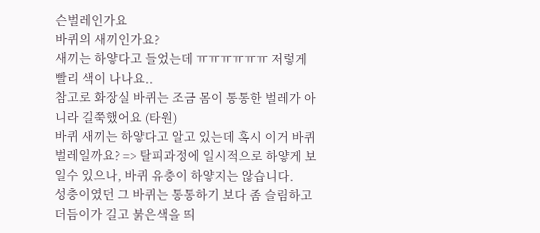슨벌레인가요
바퀴의 새끼인가요?
새끼는 하얗다고 들었는데 ㅠㅠㅠㅠㅠㅠ 저렇게 빨리 색이 나나요..
참고로 화장실 바퀴는 조금 몸이 통통한 벌레가 아니라 길쭉했어요 (타원)
바퀴 새끼는 하얗다고 알고 있는데 혹시 이거 바퀴 벌레일까요? => 탈피과정에 일시적으로 하얗게 보일수 있으나, 바퀴 유충이 하얗지는 않습니다.
성충이였던 그 바퀴는 통통하기 보다 좀 슬림하고 더듬이가 길고 붉은색을 띄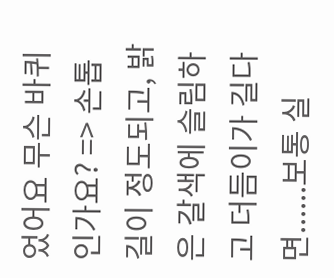었어요 무슨 바퀴인가요? => 손톱길이 정도되고, 밝은 갈색에 슬림하고 더듬이가 길다면......보통 실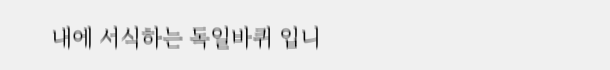내에 서식하는 독일바퀴 입니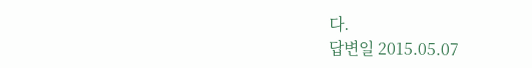다.
답변일 2015.05.07